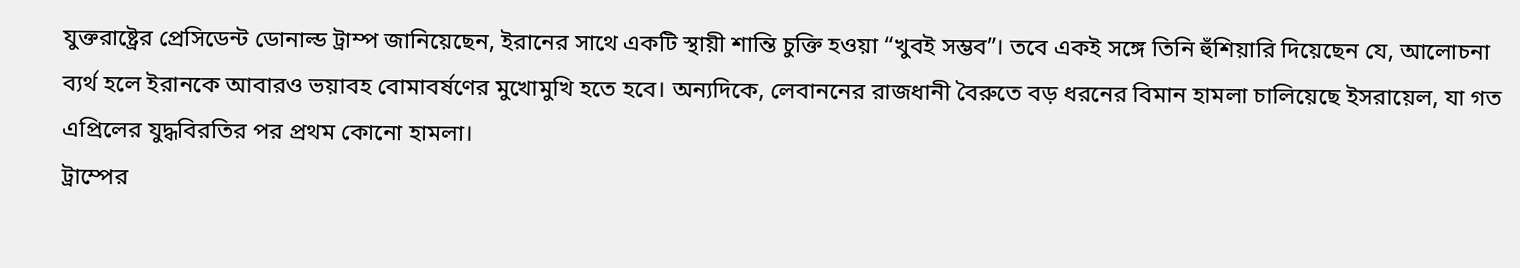যুক্তরাষ্ট্রের প্রেসিডেন্ট ডোনাল্ড ট্রাম্প জানিয়েছেন, ইরানের সাথে একটি স্থায়ী শান্তি চুক্তি হওয়া “খুবই সম্ভব”। তবে একই সঙ্গে তিনি হুঁশিয়ারি দিয়েছেন যে, আলোচনা ব্যর্থ হলে ইরানকে আবারও ভয়াবহ বোমাবর্ষণের মুখোমুখি হতে হবে। অন্যদিকে, লেবাননের রাজধানী বৈরুতে বড় ধরনের বিমান হামলা চালিয়েছে ইসরায়েল, যা গত এপ্রিলের যুদ্ধবিরতির পর প্রথম কোনো হামলা।
ট্রাম্পের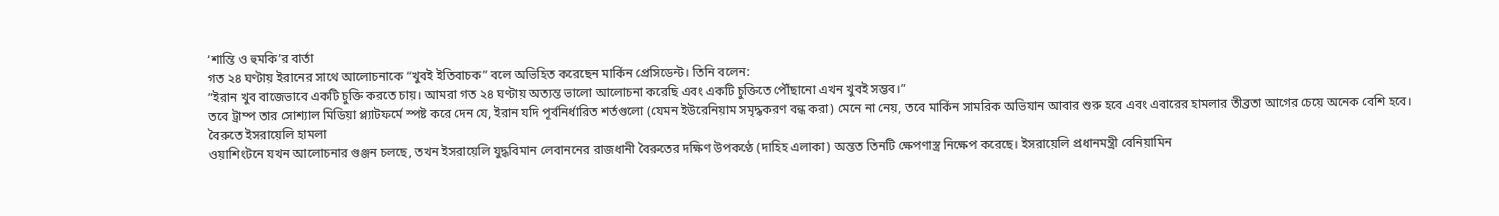‘শান্তি ও হুমকি’র বার্তা
গত ২৪ ঘণ্টায় ইরানের সাথে আলোচনাকে “খুবই ইতিবাচক” বলে অভিহিত করেছেন মার্কিন প্রেসিডেন্ট। তিনি বলেন:
”ইরান খুব বাজেভাবে একটি চুক্তি করতে চায়। আমরা গত ২৪ ঘণ্টায় অত্যন্ত ভালো আলোচনা করেছি এবং একটি চুক্তিতে পৌঁছানো এখন খুবই সম্ভব।”
তবে ট্রাম্প তার সোশ্যাল মিডিয়া প্ল্যাটফর্মে স্পষ্ট করে দেন যে, ইরান যদি পূর্বনির্ধারিত শর্তগুলো (যেমন ইউরেনিয়াম সমৃদ্ধকরণ বন্ধ করা) মেনে না নেয়, তবে মার্কিন সামরিক অভিযান আবার শুরু হবে এবং এবারের হামলার তীব্রতা আগের চেয়ে অনেক বেশি হবে।
বৈরুতে ইসরায়েলি হামলা
ওয়াশিংটনে যখন আলোচনার গুঞ্জন চলছে, তখন ইসরায়েলি যুদ্ধবিমান লেবাননের রাজধানী বৈরুতের দক্ষিণ উপকণ্ঠে (দাহিহ এলাকা) অন্তত তিনটি ক্ষেপণাস্ত্র নিক্ষেপ করেছে। ইসরায়েলি প্রধানমন্ত্রী বেনিয়ামিন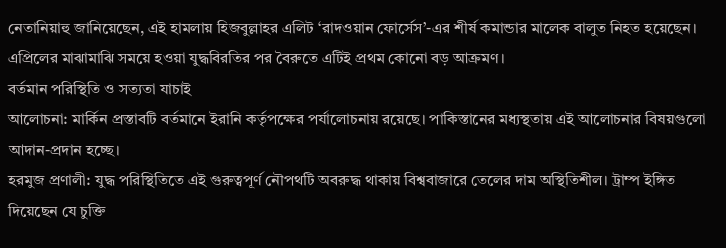নেতানিয়াহু জানিয়েছেন, এই হামলায় হিজবুল্লাহর এলিট ‘রাদওয়ান ফোর্সেস’-এর শীর্ষ কমান্ডার মালেক বালুত নিহত হয়েছেন। এপ্রিলের মাঝামাঝি সময়ে হওয়া যুদ্ধবিরতির পর বৈরুতে এটিই প্রথম কোনো বড় আক্রমণ।
বর্তমান পরিস্থিতি ও সত্যতা যাচাই
আলোচনা: মার্কিন প্রস্তাবটি বর্তমানে ইরানি কর্তৃপক্ষের পর্যালোচনায় রয়েছে। পাকিস্তানের মধ্যস্থতায় এই আলোচনার বিষয়গুলো আদান-প্রদান হচ্ছে।
হরমুজ প্রণালী: যুদ্ধ পরিস্থিতিতে এই গুরুত্বপূর্ণ নৌপথটি অবরুদ্ধ থাকায় বিশ্ববাজারে তেলের দাম অস্থিতিশীল। ট্রাম্প ইঙ্গিত দিয়েছেন যে চুক্তি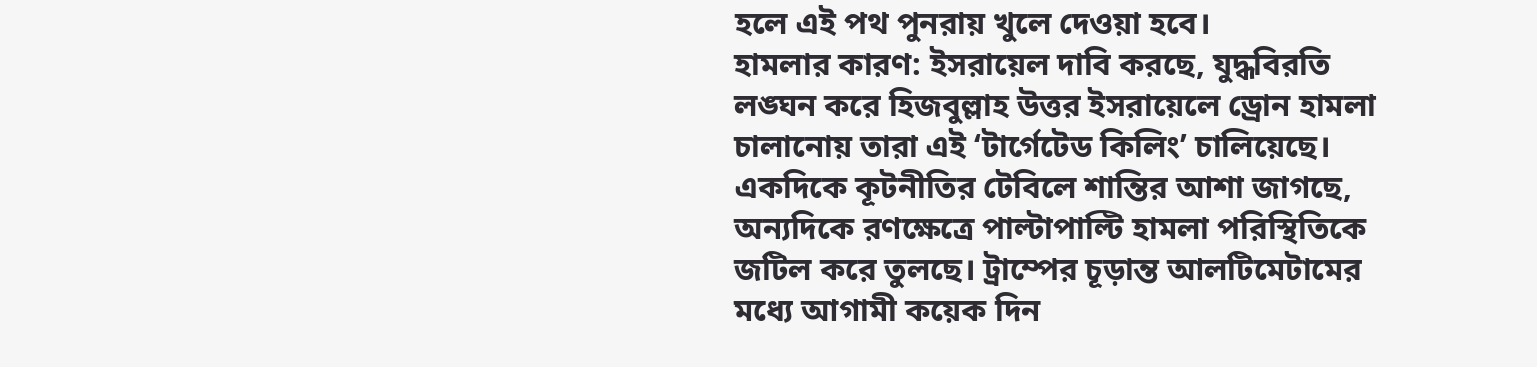হলে এই পথ পুনরায় খুলে দেওয়া হবে।
হামলার কারণ: ইসরায়েল দাবি করছে, যুদ্ধবিরতি লঙ্ঘন করে হিজবুল্লাহ উত্তর ইসরায়েলে ড্রোন হামলা চালানোয় তারা এই ‘টার্গেটেড কিলিং’ চালিয়েছে।
একদিকে কূটনীতির টেবিলে শান্তির আশা জাগছে, অন্যদিকে রণক্ষেত্রে পাল্টাপাল্টি হামলা পরিস্থিতিকে জটিল করে তুলছে। ট্রাম্পের চূড়ান্ত আলটিমেটামের মধ্যে আগামী কয়েক দিন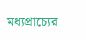মধ্যপ্রাচ্যের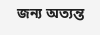জন্য অত্যন্ত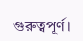গুরুত্বপূর্ণ।